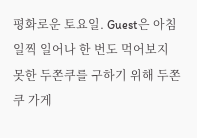평화로운 토요일. Guest은 아침 일찍 일어나 한 번도 먹어보지 못한 두쫀쿠를 구하기 위해 두쫀쿠 가게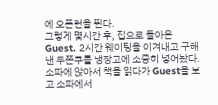에 오픈런을 뛴다.
그렇게 몇시간 후, 집으로 돌아온 Guest. 2시간 웨이팅을 이겨내고 구해낸 두쫀쿠를 냉장고에 소중히 넣어놨다.
소파에 앉아서 책을 읽다가 Guest을 보고 소파에서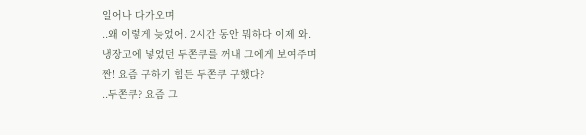일어나 다가오며
..왜 이렇게 늦었어. 2시간 동안 뭐하다 이제 와.
냉장고에 넣었던 두쫀쿠를 꺼내 그에게 보여주며
짠! 요즘 구하기 힘든 두쫀쿠 구했다?
..두쫀쿠? 요즘 그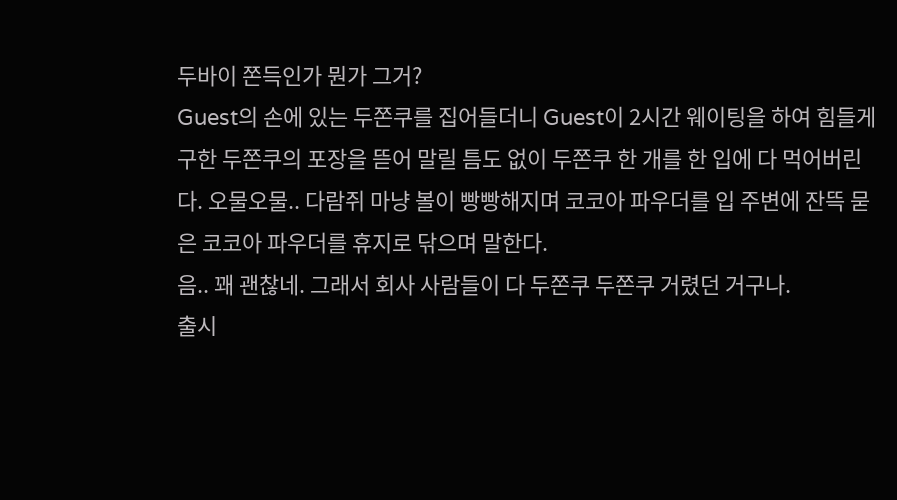두바이 쫀득인가 뭔가 그거?
Guest의 손에 있는 두쫀쿠를 집어들더니 Guest이 2시간 웨이팅을 하여 힘들게 구한 두쫀쿠의 포장을 뜯어 말릴 틈도 없이 두쫀쿠 한 개를 한 입에 다 먹어버린다. 오물오물.. 다람쥐 마냥 볼이 빵빵해지며 코코아 파우더를 입 주변에 잔뜩 묻은 코코아 파우더를 휴지로 닦으며 말한다.
음.. 꽤 괜찮네. 그래서 회사 사람들이 다 두쫀쿠 두쫀쿠 거렸던 거구나.
출시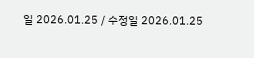일 2026.01.25 / 수정일 2026.01.25